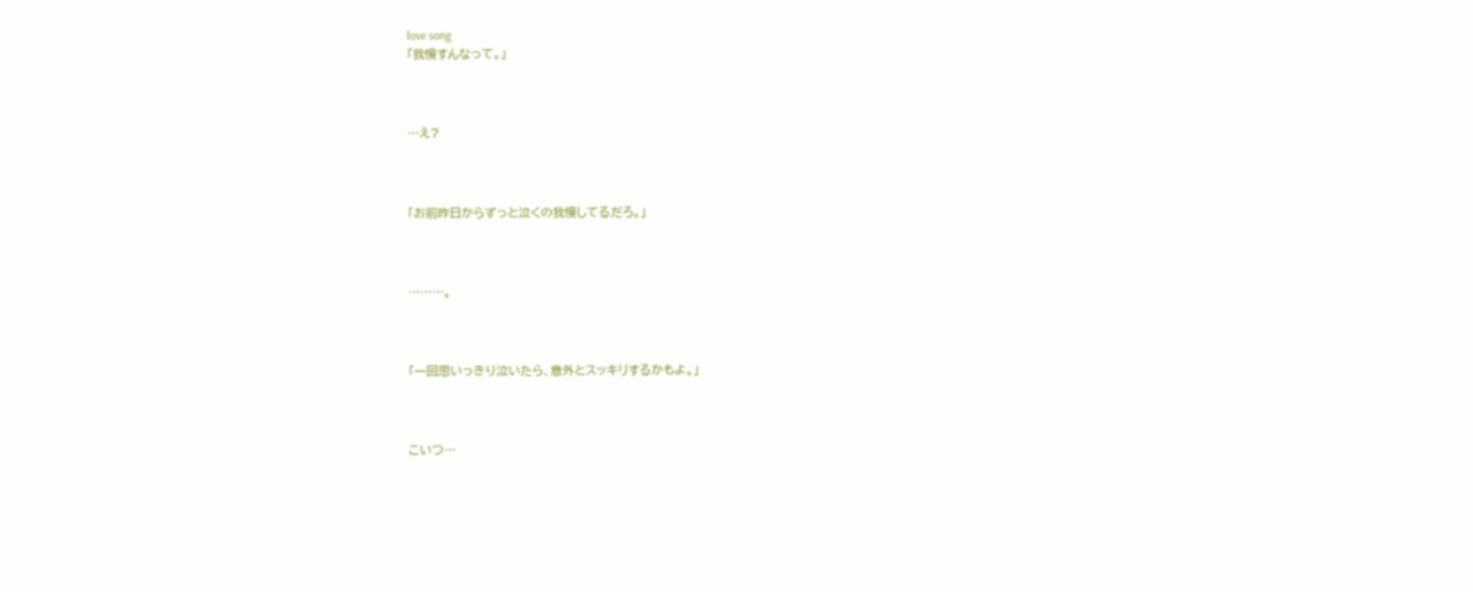love song
「我慢すんなって。」



…え?



「お前昨日からずっと泣くの我慢してるだろ。」



………。



「一回思いっきり泣いたら、意外とスッキリするかもよ。」



こいつ…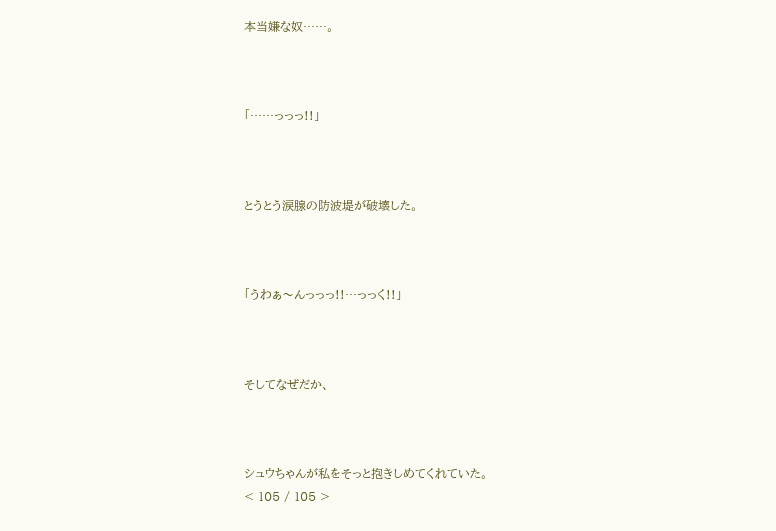本当嫌な奴……。



「……っっっ!!」



とうとう涙腺の防波堤が破壊した。



「うわぁ〜んっっっ!!…っっく!!」



そしてなぜだか、



シュウちゃんが私をそっと抱きしめてくれていた。
< 105 / 105 >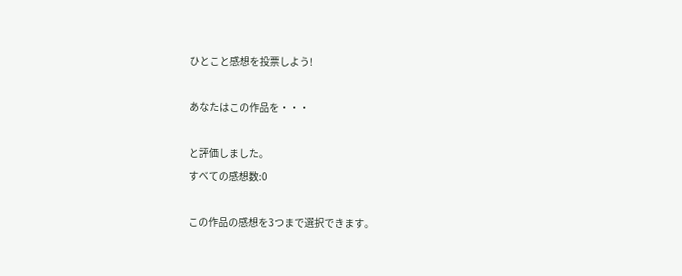ひとこと感想を投票しよう!

あなたはこの作品を・・・

と評価しました。
すべての感想数:0

この作品の感想を3つまで選択できます。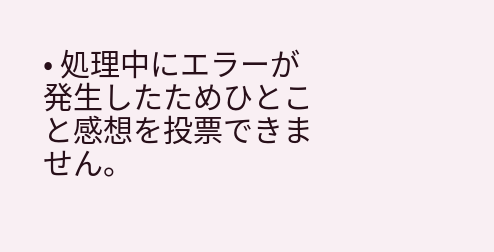• 処理中にエラーが発生したためひとこと感想を投票できません。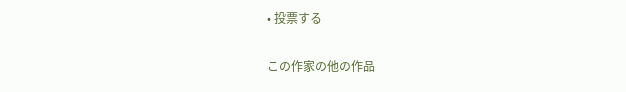• 投票する

この作家の他の作品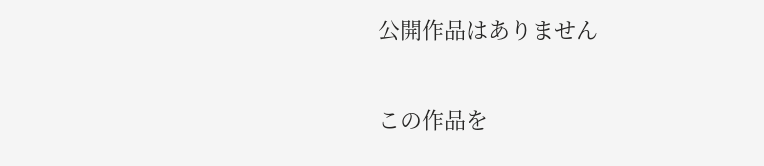公開作品はありません

この作品を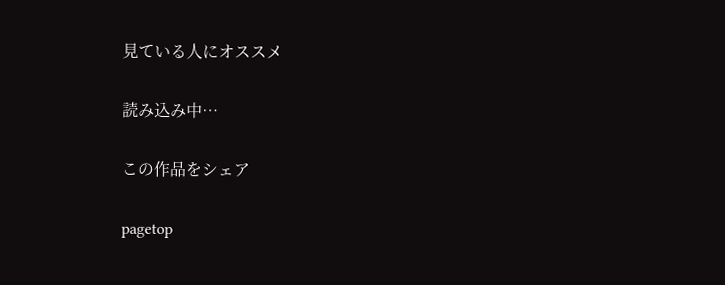見ている人にオススメ

読み込み中…

この作品をシェア

pagetop